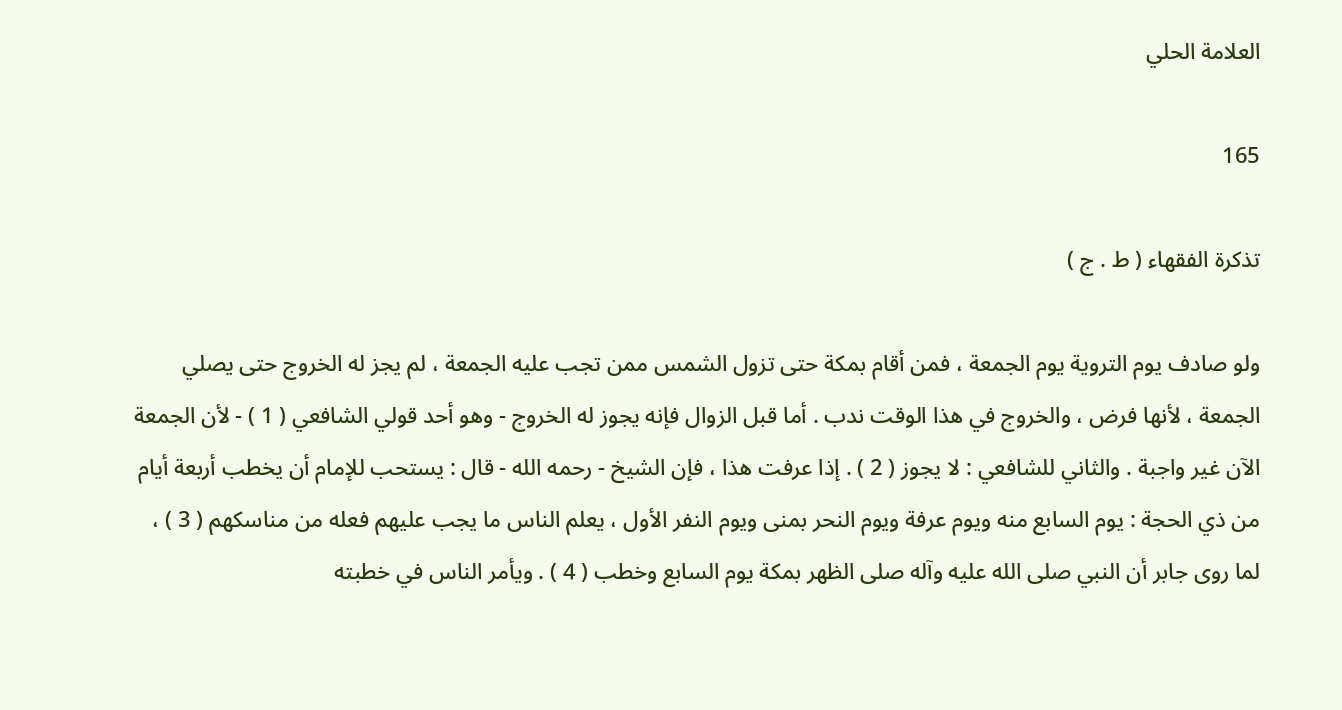العلامة الحلي

165

تذكرة الفقهاء ( ط . ج )

ولو صادف يوم التروية يوم الجمعة ، فمن أقام بمكة حتى تزول الشمس ممن تجب عليه الجمعة ، لم يجز له الخروج حتى يصلي الجمعة ، لأنها فرض ، والخروج في هذا الوقت ندب . أما قبل الزوال فإنه يجوز له الخروج - وهو أحد قولي الشافعي ( 1 ) - لأن الجمعة الآن غير واجبة . والثاني للشافعي : لا يجوز ( 2 ) . إذا عرفت هذا ، فإن الشيخ - رحمه الله - قال : يستحب للإمام أن يخطب أربعة أيام من ذي الحجة : يوم السابع منه ويوم عرفة ويوم النحر بمنى ويوم النفر الأول ، يعلم الناس ما يجب عليهم فعله من مناسكهم ( 3 ) ، لما روى جابر أن النبي صلى الله عليه وآله صلى الظهر بمكة يوم السابع وخطب ( 4 ) . ويأمر الناس في خطبته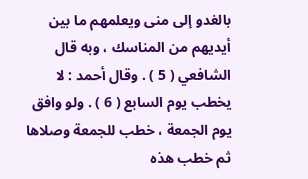بالغدو إلى منى ويعلمهم ما بين أيديهم من المناسك ، وبه قال الشافعي ( 5 ) . وقال أحمد : لا يخطب يوم السابع ( 6 ) . ولو وافق يوم الجمعة ، خطب للجمعة وصلاها ثم خطب هذه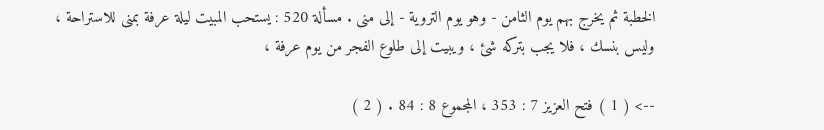الخطبة ثم يخرج بهم يوم الثامن - وهو يوم التروية - إلى منى . مسألة 520 : يستحب المبيت ليلة عرفة بمنى للاستراحة ، وليس بنسك ، فلا يجب بتركه شئ ، ويبيت إلى طلوع الفجر من يوم عرفة ،

--> ( 1 ) فتح العزيز 7 : 353 ، المجموع 8 : 84 . ( 2 )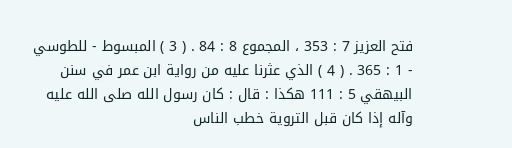فتح العزيز 7 : 353 ، المجموع 8 : 84 . ( 3 ) المبسوط - للطوسي - 1 : 365 . ( 4 ) الذي عثرنا عليه من رواية ابن عمر في سنن البيهقي 5 : 111 هكذا : قال : كان رسول الله صلى الله عليه وآله إذا كان قبل التروية خطب الناس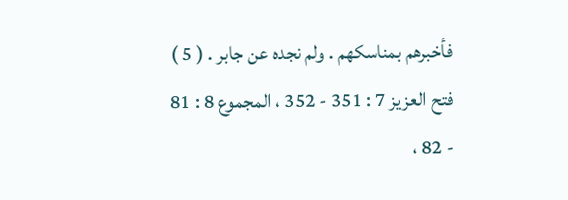فأخبرهم بمناسكهم . ولم نجده عن جابر . ( 5 ) فتح العزيز 7 : 351 - 352 ، المجموع 8 : 81 - 82 ،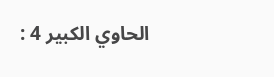الحاوي الكبير 4 :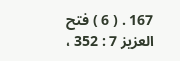167 . ( 6 ) فتح العزيز 7 : 352 ،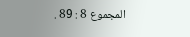المجموع 8 : 89 .